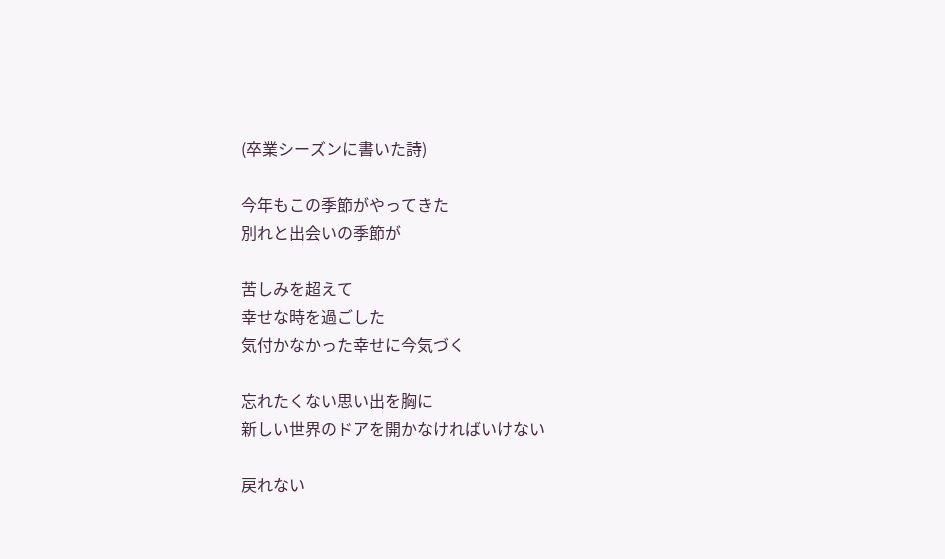(卒業シーズンに書いた詩)

今年もこの季節がやってきた
別れと出会いの季節が

苦しみを超えて
幸せな時を過ごした
気付かなかった幸せに今気づく

忘れたくない思い出を胸に
新しい世界のドアを開かなければいけない

戻れない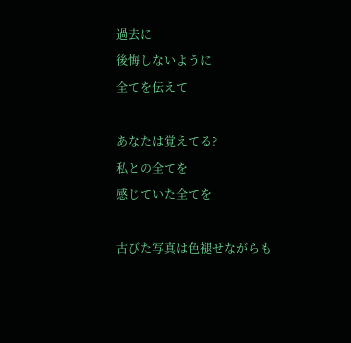過去に
後悔しないように
全てを伝えて

あなたは覚えてる?
私との全てを
感じていた全てを

古びた写真は色褪せながらも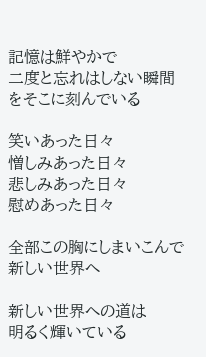記憶は鮮やかで
二度と忘れはしない瞬間をそこに刻んでいる

笑いあった日々
憎しみあった日々
悲しみあった日々
慰めあった日々

全部この胸にしまいこんで
新しい世界へ

新しい世界への道は
明るく輝いている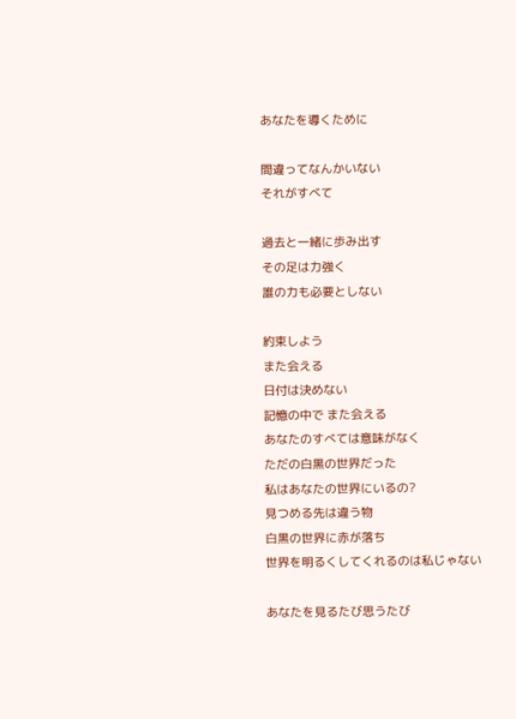あなたを導くために

間違ってなんかいない
それがすべて

過去と一緒に歩み出す
その足は力強く
誰の力も必要としない

約束しよう
また会える
日付は決めない
記憶の中で また会える
あなたのすべては意味がなく
ただの白黒の世界だった
私はあなたの世界にいるの?
見つめる先は違う物
白黒の世界に赤が落ち
世界を明るくしてくれるのは私じゃない

あなたを見るたび思うたび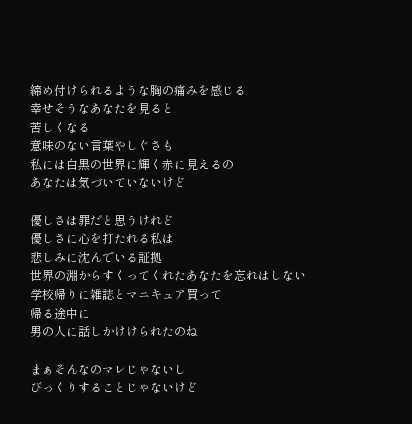締め付けられるような胸の痛みを感じる
幸せそうなあなたを見ると
苦しくなる
意味のない言葉やしぐさも
私には白黒の世界に輝く赤に見えるの
あなたは気づいていないけど

優しさは罪だと思うけれど
優しさに心を打たれる私は
悲しみに沈んでいる証拠
世界の淵からすくってくれたあなたを忘れはしない
学校帰りに雑誌とマニキュア買って
帰る途中に
男の人に話しかけけられたのね

まぁそんなのマレじゃないし
びっくりすることじゃないけど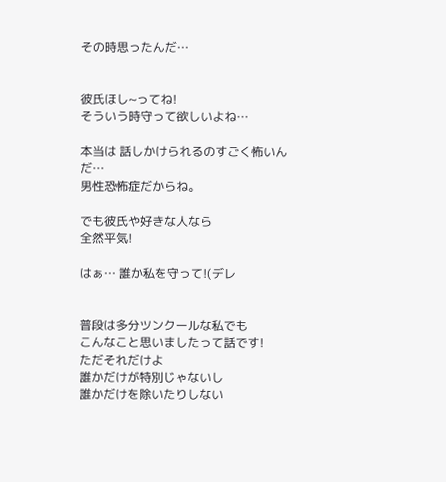その時思ったんだ…


彼氏ほし~ってね!
そういう時守って欲しいよね…

本当は 話しかけられるのすごく怖いんだ…
男性恐怖症だからね。

でも彼氏や好きな人なら
全然平気!

はぁ… 誰か私を守って!(デレ


普段は多分ツンクールな私でも
こんなこと思いましたって話です!
ただそれだけよ
誰かだけが特別じゃないし
誰かだけを除いたりしない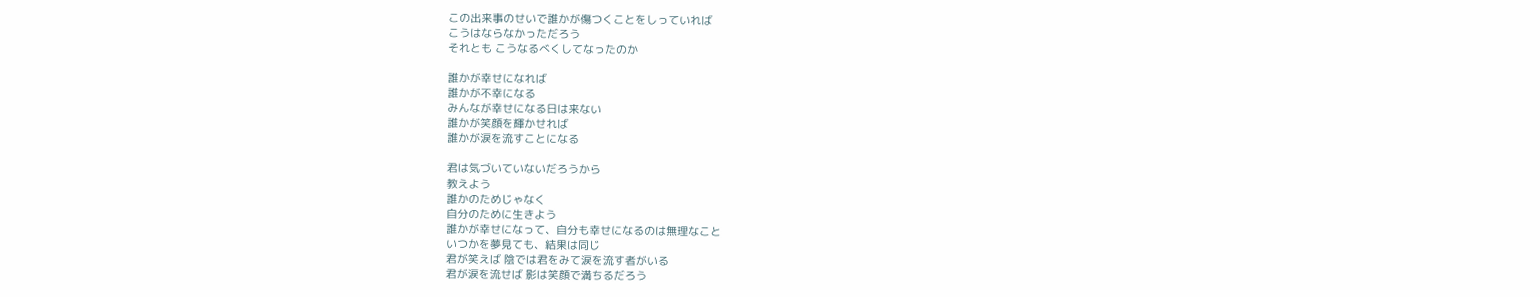この出来事のせいで誰かが傷つくことをしっていれば
こうはならなかっただろう
それとも こうなるべくしてなったのか

誰かが幸せになれば
誰かが不幸になる
みんなが幸せになる日は来ない
誰かが笑顔を輝かせれば
誰かが涙を流すことになる

君は気づいていないだろうから
教えよう
誰かのためじゃなく
自分のために生きよう
誰かが幸せになって、自分も幸せになるのは無理なこと
いつかを夢見ても、結果は同じ
君が笑えば 陰では君をみて涙を流す者がいる
君が涙を流せば 影は笑顔で満ちるだろう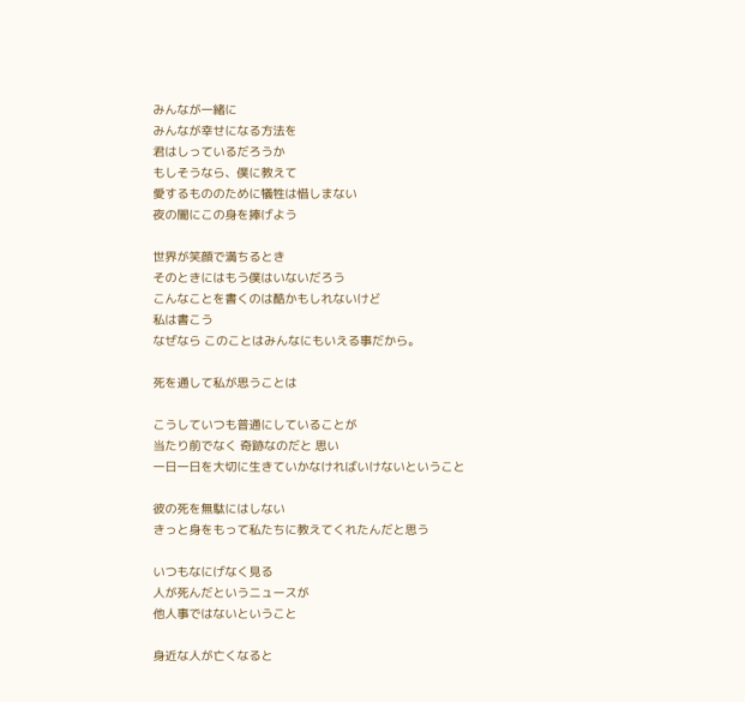みんなが一緒に
みんなが幸せになる方法を
君はしっているだろうか
もしそうなら、僕に教えて
愛するもののために犠牲は惜しまない
夜の闇にこの身を捧げよう

世界が笑顔で満ちるとき
そのときにはもう僕はいないだろう
こんなことを書くのは酷かもしれないけど
私は書こう
なぜなら このことはみんなにもいえる事だから。

死を通して私が思うことは

こうしていつも普通にしていることが
当たり前でなく 奇跡なのだと 思い
一日一日を大切に生きていかなければいけないということ

彼の死を無駄にはしない
きっと身をもって私たちに教えてくれたんだと思う

いつもなにげなく見る
人が死んだというニュースが
他人事ではないということ

身近な人が亡くなると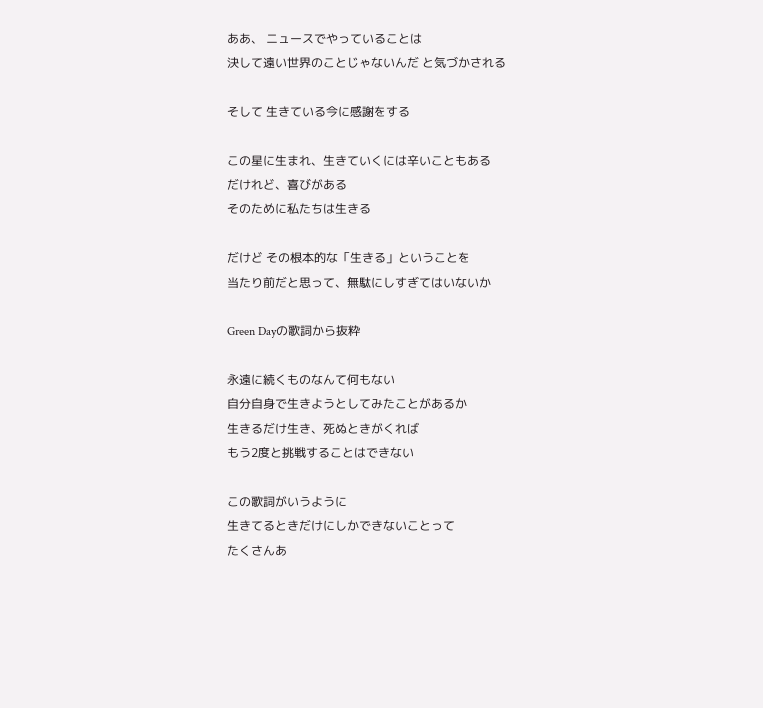ああ、 ニュースでやっていることは
決して遠い世界のことじゃないんだ と気づかされる

そして 生きている今に感謝をする

この星に生まれ、生きていくには辛いこともある
だけれど、喜びがある
そのために私たちは生きる

だけど その根本的な「生きる」ということを
当たり前だと思って、無駄にしすぎてはいないか

Green Dayの歌詞から抜粋

永遠に続くものなんて何もない
自分自身で生きようとしてみたことがあるか
生きるだけ生き、死ぬときがくれば
もう2度と挑戦することはできない

この歌詞がいうように
生きてるときだけにしかできないことって
たくさんあ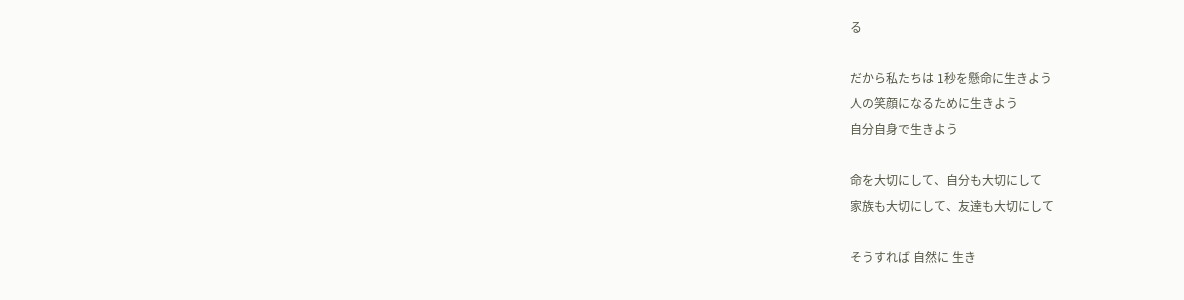る

だから私たちは 1秒を懸命に生きよう
人の笑顔になるために生きよう
自分自身で生きよう

命を大切にして、自分も大切にして
家族も大切にして、友達も大切にして

そうすれば 自然に 生き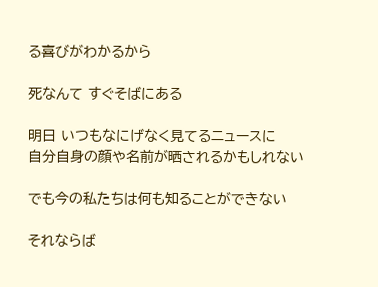る喜びがわかるから

死なんて すぐそばにある

明日 いつもなにげなく見てるニュースに
自分自身の顔や名前が晒されるかもしれない

でも今の私たちは何も知ることができない

それならば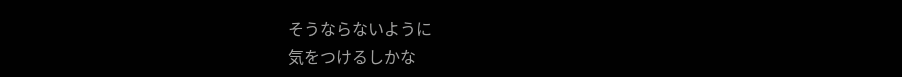そうならないように
気をつけるしかな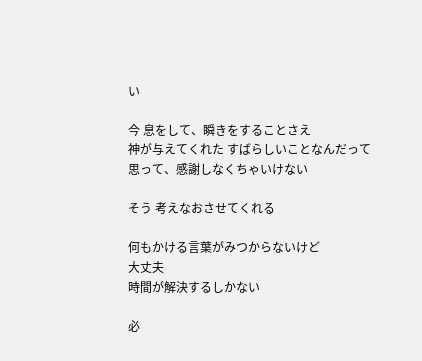い

今 息をして、瞬きをすることさえ
神が与えてくれた すばらしいことなんだって
思って、感謝しなくちゃいけない

そう 考えなおさせてくれる

何もかける言葉がみつからないけど
大丈夫
時間が解決するしかない

必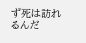ず死は訪れるんだ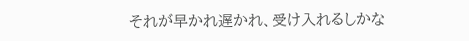それが早かれ遅かれ、受け入れるしかな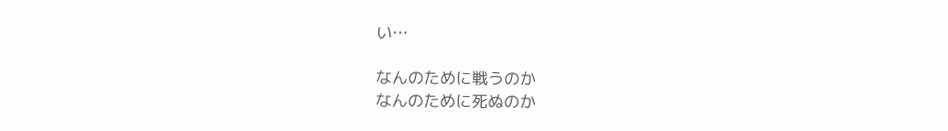い…

なんのために戦うのか
なんのために死ぬのか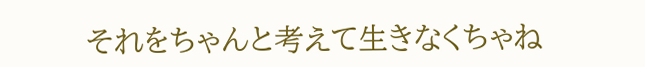それをちゃんと考えて生きなくちゃね